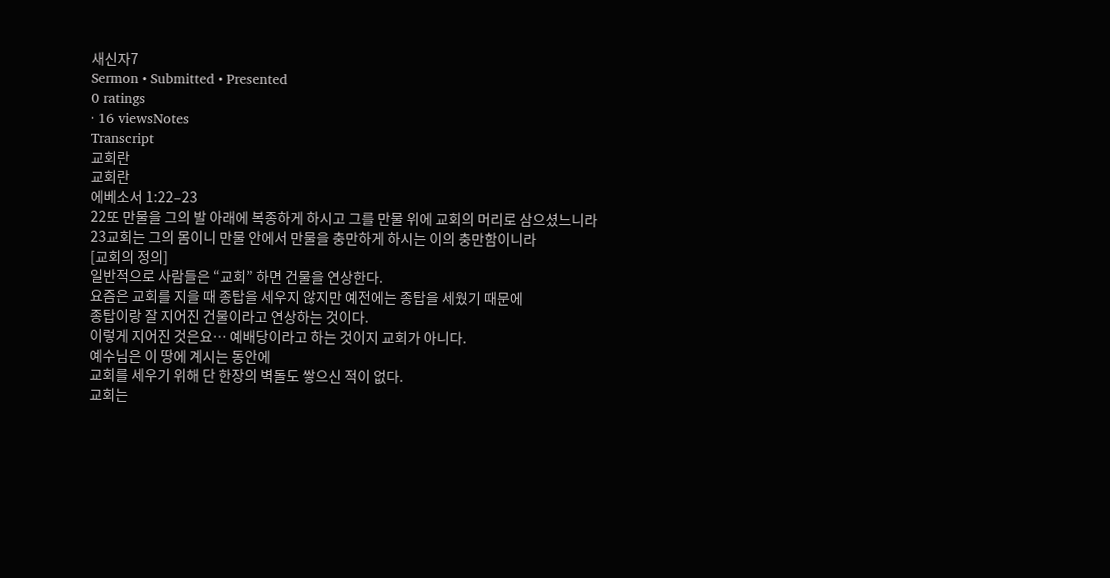새신자7
Sermon • Submitted • Presented
0 ratings
· 16 viewsNotes
Transcript
교회란
교회란
에베소서 1:22–23
22또 만물을 그의 발 아래에 복종하게 하시고 그를 만물 위에 교회의 머리로 삼으셨느니라
23교회는 그의 몸이니 만물 안에서 만물을 충만하게 하시는 이의 충만함이니라
[교회의 정의]
일반적으로 사람들은 “교회” 하면 건물을 연상한다.
요즘은 교회를 지을 때 종탑을 세우지 않지만 예전에는 종탑을 세웠기 때문에
종탑이랑 잘 지어진 건물이라고 연상하는 것이다.
이렇게 지어진 것은요… 예배당이라고 하는 것이지 교회가 아니다.
예수님은 이 땅에 계시는 동안에
교회를 세우기 위해 단 한장의 벽돌도 쌓으신 적이 없다.
교회는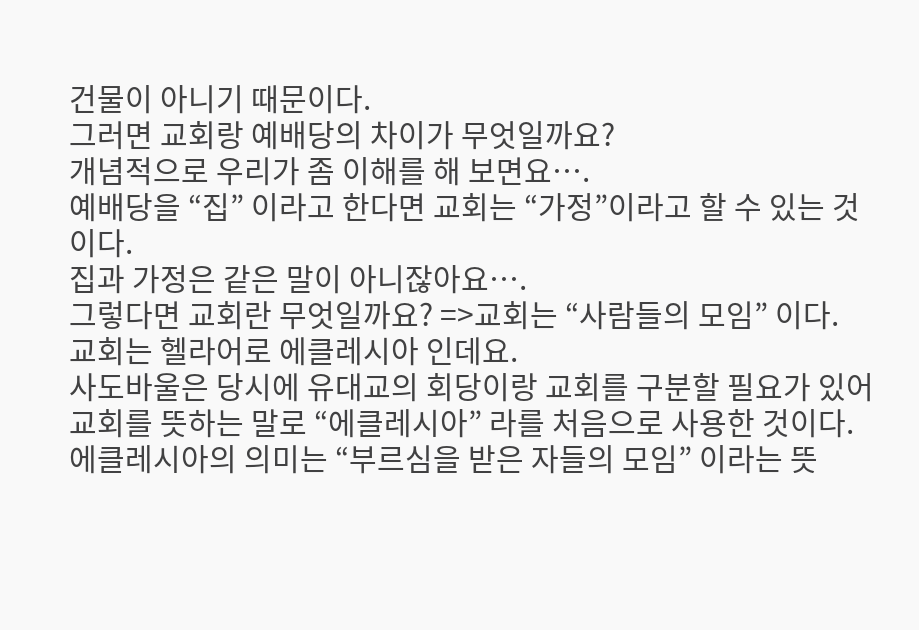건물이 아니기 때문이다.
그러면 교회랑 예배당의 차이가 무엇일까요?
개념적으로 우리가 좀 이해를 해 보면요….
예배당을 “집” 이라고 한다면 교회는 “가정”이라고 할 수 있는 것이다.
집과 가정은 같은 말이 아니잖아요….
그렇다면 교회란 무엇일까요? =>교회는 “사람들의 모임” 이다.
교회는 헬라어로 에클레시아 인데요.
사도바울은 당시에 유대교의 회당이랑 교회를 구분할 필요가 있어
교회를 뜻하는 말로 “에클레시아” 라를 처음으로 사용한 것이다.
에클레시아의 의미는 “부르심을 받은 자들의 모임” 이라는 뜻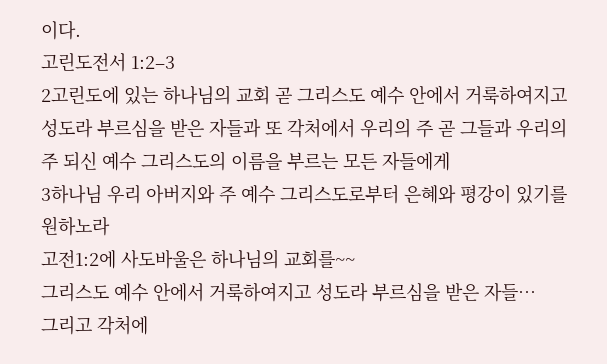이다.
고린도전서 1:2–3
2고린도에 있는 하나님의 교회 곧 그리스도 예수 안에서 거룩하여지고 성도라 부르심을 받은 자들과 또 각처에서 우리의 주 곧 그들과 우리의 주 되신 예수 그리스도의 이름을 부르는 모든 자들에게
3하나님 우리 아버지와 주 예수 그리스도로부터 은혜와 평강이 있기를 원하노라
고전1:2에 사도바울은 하나님의 교회를~~
그리스도 예수 안에서 거룩하여지고 성도라 부르심을 받은 자들…
그리고 각처에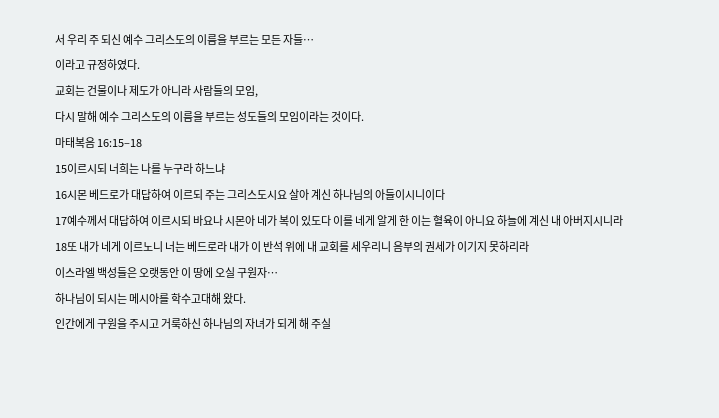서 우리 주 되신 예수 그리스도의 이름을 부르는 모든 자들…
이라고 규정하였다.
교회는 건물이나 제도가 아니라 사람들의 모임,
다시 말해 예수 그리스도의 이름을 부르는 성도들의 모임이라는 것이다.
마태복음 16:15–18
15이르시되 너희는 나를 누구라 하느냐
16시몬 베드로가 대답하여 이르되 주는 그리스도시요 살아 계신 하나님의 아들이시니이다
17예수께서 대답하여 이르시되 바요나 시몬아 네가 복이 있도다 이를 네게 알게 한 이는 혈육이 아니요 하늘에 계신 내 아버지시니라
18또 내가 네게 이르노니 너는 베드로라 내가 이 반석 위에 내 교회를 세우리니 음부의 권세가 이기지 못하리라
이스라엘 백성들은 오랫동안 이 땅에 오실 구원자…
하나님이 되시는 메시아를 학수고대해 왔다.
인간에게 구원을 주시고 거룩하신 하나님의 자녀가 되게 해 주실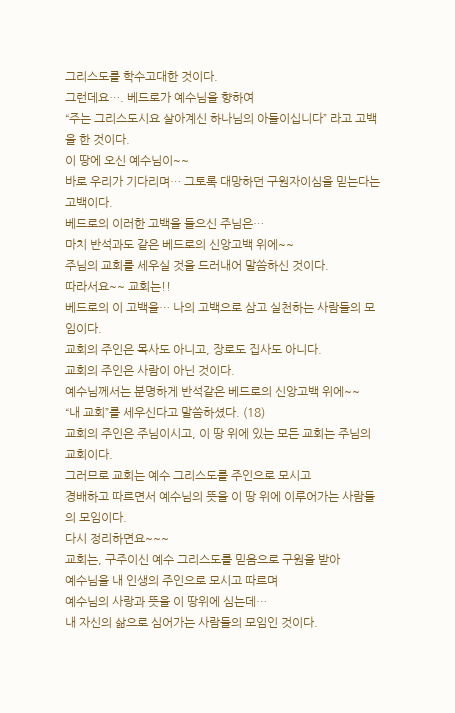그리스도를 학수고대한 것이다.
그런데요…. 베드로가 예수님을 향하여
“주는 그리스도시요 살아계신 하나님의 아들이십니다” 라고 고백을 한 것이다.
이 땅에 오신 예수님이~~
바로 우리가 기다리며… 그토록 대망하던 구원자이심을 믿는다는 고백이다.
베드로의 이러한 고백을 들으신 주님은…
마치 반석과도 같은 베드로의 신앙고백 위에~~
주님의 교회를 세우실 것을 드러내어 말씀하신 것이다.
따라서요~~ 교회는!!
베드로의 이 고백을… 나의 고백으로 삼고 실천하는 사람들의 모임이다.
교회의 주인은 목사도 아니고, 장로도 집사도 아니다.
교회의 주인은 사람이 아닌 것이다.
예수님께서는 분명하게 반석같은 베드로의 신앙고백 위에~~
“내 교회”를 세우신다고 말씀하셨다. (18)
교회의 주인은 주님이시고, 이 땅 위에 있는 모든 교회는 주님의 교회이다.
그러므로 교회는 예수 그리스도를 주인으로 모시고
경배하고 따르면서 예수님의 뜻을 이 땅 위에 이루어가는 사람들의 모임이다.
다시 정리하면요~~~
교회는, 구주이신 예수 그리스도를 믿음으로 구원을 받아
예수님을 내 인생의 주인으로 모시고 따르며
예수님의 사랑과 뜻을 이 땅위에 심는데…
내 자신의 삶으로 심어가는 사람들의 모임인 것이다.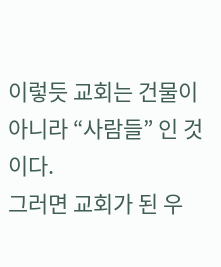이렇듯 교회는 건물이 아니라 “사람들” 인 것이다.
그러면 교회가 된 우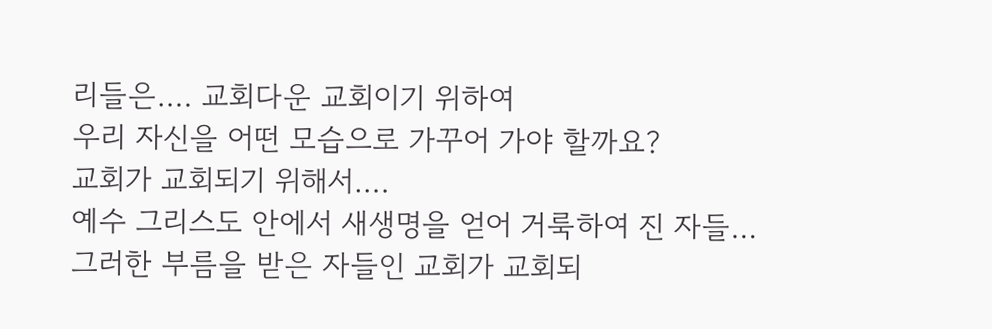리들은…. 교회다운 교회이기 위하여
우리 자신을 어떤 모습으로 가꾸어 가야 할까요?
교회가 교회되기 위해서….
예수 그리스도 안에서 새생명을 얻어 거룩하여 진 자들…
그러한 부름을 받은 자들인 교회가 교회되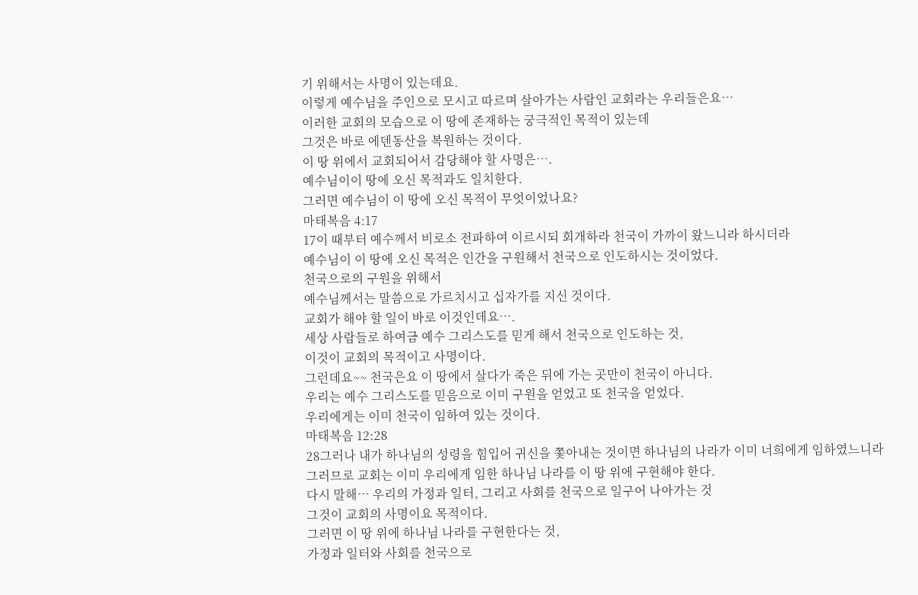기 위해서는 사명이 있는데요.
이렇게 예수님을 주인으로 모시고 따르며 살아가는 사람인 교회라는 우리들은요…
이러한 교회의 모습으로 이 땅에 존재하는 궁극적인 목적이 있는데
그것은 바로 에덴동산을 복원하는 것이다.
이 땅 위에서 교회되어서 감당해야 할 사명은….
예수님이이 땅에 오신 목적과도 일치한다.
그러면 예수님이 이 땅에 오신 목적이 무엇이었나요?
마태복음 4:17
17이 때부터 예수께서 비로소 전파하여 이르시되 회개하라 천국이 가까이 왔느니라 하시더라
예수님이 이 땅에 오신 목적은 인간을 구원해서 천국으로 인도하시는 것이었다.
천국으로의 구원을 위해서
예수님께서는 말씀으로 가르치시고 십자가를 지신 것이다.
교회가 해야 할 일이 바로 이것인데요….
세상 사람들로 하여금 예수 그리스도를 믿게 해서 천국으로 인도하는 것,
이것이 교회의 목적이고 사명이다.
그런데요~~ 천국은요 이 땅에서 살다가 죽은 뒤에 가는 곳만이 천국이 아니다.
우리는 예수 그리스도를 믿음으로 이미 구원을 얻었고 또 천국을 얻었다.
우리에게는 이미 천국이 임하여 있는 것이다.
마태복음 12:28
28그러나 내가 하나님의 성령을 힘입어 귀신을 쫓아내는 것이면 하나님의 나라가 이미 너희에게 임하였느니라
그러므로 교회는 이미 우리에게 임한 하나님 나라를 이 땅 위에 구현해야 한다.
다시 말해… 우리의 가정과 일터, 그리고 사회를 천국으로 일구어 나아가는 것
그것이 교회의 사명이요 목적이다.
그러면 이 땅 위에 하나님 나라를 구현한다는 것,
가정과 일터와 사회를 천국으로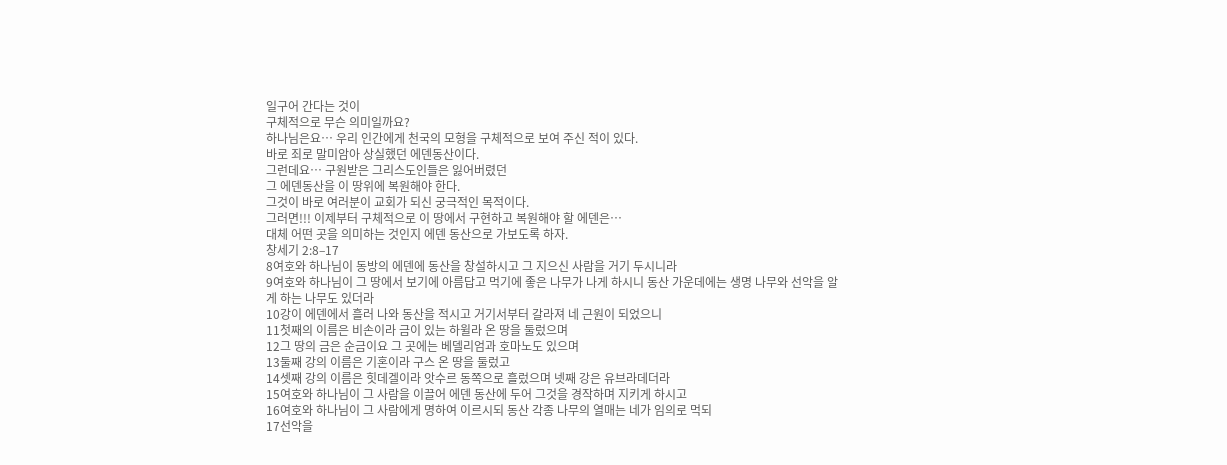일구어 간다는 것이
구체적으로 무슨 의미일까요?
하나님은요… 우리 인간에게 천국의 모형을 구체적으로 보여 주신 적이 있다.
바로 죄로 말미암아 상실했던 에덴동산이다.
그런데요… 구원받은 그리스도인들은 잃어버렸던
그 에덴동산을 이 땅위에 복원해야 한다.
그것이 바로 여러분이 교회가 되신 궁극적인 목적이다.
그러면!!! 이제부터 구체적으로 이 땅에서 구현하고 복원해야 할 에덴은…
대체 어떤 곳을 의미하는 것인지 에덴 동산으로 가보도록 하자.
창세기 2:8–17
8여호와 하나님이 동방의 에덴에 동산을 창설하시고 그 지으신 사람을 거기 두시니라
9여호와 하나님이 그 땅에서 보기에 아름답고 먹기에 좋은 나무가 나게 하시니 동산 가운데에는 생명 나무와 선악을 알게 하는 나무도 있더라
10강이 에덴에서 흘러 나와 동산을 적시고 거기서부터 갈라져 네 근원이 되었으니
11첫째의 이름은 비손이라 금이 있는 하윌라 온 땅을 둘렀으며
12그 땅의 금은 순금이요 그 곳에는 베델리엄과 호마노도 있으며
13둘째 강의 이름은 기혼이라 구스 온 땅을 둘렀고
14셋째 강의 이름은 힛데겔이라 앗수르 동쪽으로 흘렀으며 넷째 강은 유브라데더라
15여호와 하나님이 그 사람을 이끌어 에덴 동산에 두어 그것을 경작하며 지키게 하시고
16여호와 하나님이 그 사람에게 명하여 이르시되 동산 각종 나무의 열매는 네가 임의로 먹되
17선악을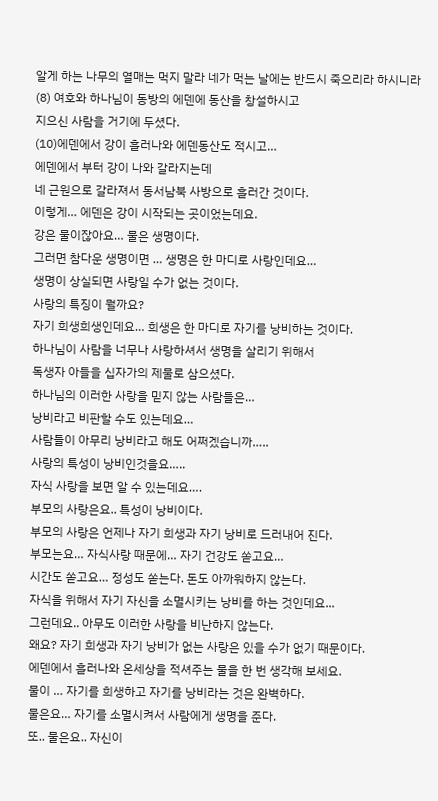알게 하는 나무의 열매는 먹지 말라 네가 먹는 날에는 반드시 죽으리라 하시니라
(8) 여호와 하나님이 동방의 에덴에 동산을 창설하시고
지으신 사람을 거기에 두셨다.
(10)에덴에서 강이 흘러나와 에덴동산도 적시고…
에덴에서 부터 강이 나와 갈라지는데
네 근원으로 갈라져서 동서남북 사방으로 흘러간 것이다.
이렇게… 에덴은 강이 시작되는 곳이었는데요.
강은 물이잖아요… 물은 생명이다.
그러면 참다운 생명이면 … 생명은 한 마디로 사랑인데요…
생명이 상실되면 사랑일 수가 없는 것이다.
사랑의 특징이 뭘까요?
자기 희생희생인데요… 희생은 한 마디로 자기를 낭비하는 것이다.
하나님이 사람을 너무나 사랑하셔서 생명을 살리기 위해서
독생자 아들을 십자가의 제물로 삼으셨다.
하나님의 이러한 사랑을 믿지 않는 사람들은…
낭비라고 비판할 수도 있는데요…
사람들이 아무리 낭비라고 해도 어쩌겠습니까…..
사랑의 특성이 낭비인것을요…..
자식 사랑을 보면 알 수 있는데요….
부모의 사랑은요.. 특성이 낭비이다.
부모의 사랑은 언제나 자기 희생과 자기 낭비로 드러내어 진다.
부모는요… 자식사랑 때문에… 자기 건강도 쏟고요…
시간도 쏟고요… 정성도 쏟는다. 돈도 아까워하지 않는다.
자식을 위해서 자기 자신을 소멸시키는 낭비를 하는 것인데요...
그런데요.. 아무도 이러한 사랑을 비난하지 않는다.
왜요? 자기 희생과 자기 낭비가 없는 사랑은 있을 수가 없기 때문이다.
에덴에서 흘러나와 온세상을 적셔주는 물을 한 번 생각해 보세요.
물이 … 자기를 희생하고 자기를 낭비라는 것은 완벽하다.
물은요… 자기를 소멸시켜서 사람에게 생명을 준다.
또.. 물은요.. 자신이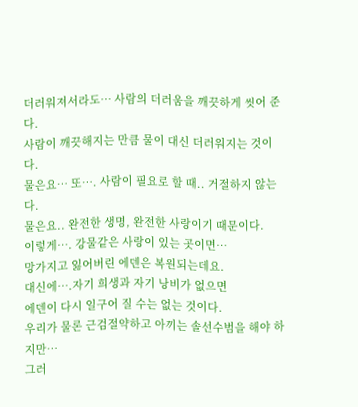더러워져서라도… 사람의 더러움을 깨끗하게 씻어 준다.
사람이 깨끗해지는 만큼 물이 대신 더러워지는 것이다.
물은요… 또…. 사람이 필요로 할 때.. 거절하지 않는다.
물은요.. 완전한 생명, 완전한 사랑이기 때문이다.
이렇게…. 강물같은 사랑이 있는 곳이면…
망가지고 잃어버린 에덴은 복원되는데요.
대신에….자기 희생과 자기 낭비가 없으면
에덴이 다시 일구어 질 수는 없는 것이다.
우리가 물론 근검절약하고 아끼는 솔선수범을 해야 하지만…
그러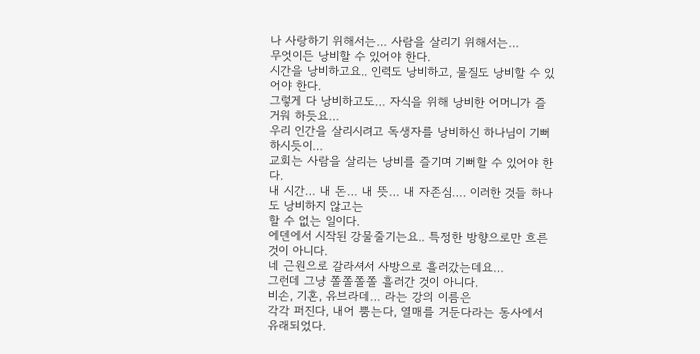나 사랑하기 위해서는… 사람을 살리기 위해서는…
무엇이든 낭비할 수 있어야 한다.
시간을 낭비하고요.. 인력도 낭비하고, 물질도 낭비할 수 있어야 한다.
그렇게 다 낭비하고도… 자식을 위해 낭비한 어머니가 즐거워 하듯요…
우리 인간을 살리시려고 독생자를 낭비하신 하나님이 기뻐하시듯이…
교회는 사람을 살리는 낭비를 즐기며 기뻐할 수 있어야 한다.
내 시간… 내 돈… 내 뜻… 내 자존심…. 이러한 것들 하나도 낭비하지 않고는
할 수 없는 일이다.
에덴에서 시작된 강물줄기는요.. 특정한 방향으로만 흐른 것이 아니다.
네 근원으로 갈라셔서 사방으로 흘러갔는데요…
그런데 그냥 쫄쫄쫄쫄 흘러간 것이 아니다.
비손, 기혼, 유브라데… 라는 강의 이름은
각각 퍼진다, 내어 뿜는다, 열매를 거둔다라는 동사에서 유래되었다.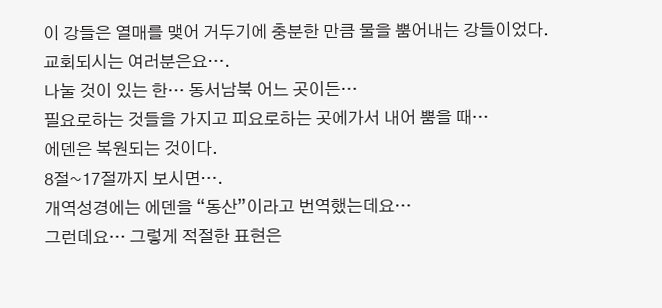이 강들은 열매를 맺어 거두기에 충분한 만큼 물을 뿜어내는 강들이었다.
교회되시는 여러분은요….
나눌 것이 있는 한… 동서남북 어느 곳이든…
필요로하는 것들을 가지고 피요로하는 곳에가서 내어 뿜을 때…
에덴은 복원되는 것이다.
8절~17절까지 보시면….
개역성경에는 에덴을 “동산”이라고 번역했는데요…
그런데요… 그렇게 적절한 표현은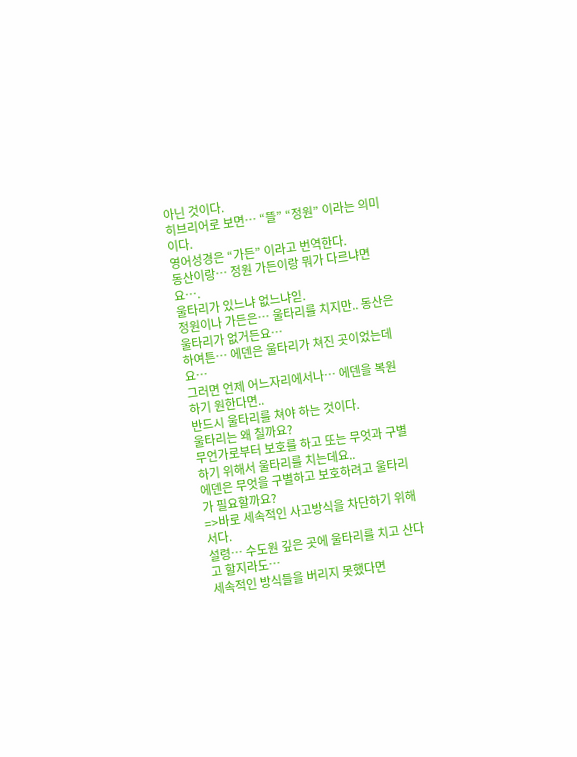아닌 것이다.
히브리어로 보면… “뜰” “정원” 이라는 의미이다.
영어성경은 “가든” 이라고 번역한다.
동산이랑… 정원 가든이랑 뭐가 다르냐면요….
울타리가 있느냐 없느냐읻.
정원이나 가든은… 울타리를 치지만.. 동산은 울타리가 없거든요…
하여튼… 에덴은 울타리가 쳐진 곳이었는데요…
그러면 언제 어느자리에서나… 에덴을 복원하기 원한다면..
반드시 울타리를 쳐야 하는 것이다.
울타리는 왜 칠까요?
무언가로부터 보호를 하고 또는 무엇과 구별하기 위해서 울타리를 치는데요..
에덴은 무엇을 구별하고 보호하려고 울타리가 필요할까요?
=>바로 세속적인 사고방식을 차단하기 위해서다.
설령… 수도원 깊은 곳에 울타리를 치고 산다고 할지라도…
세속적인 방식들을 버리지 못했다면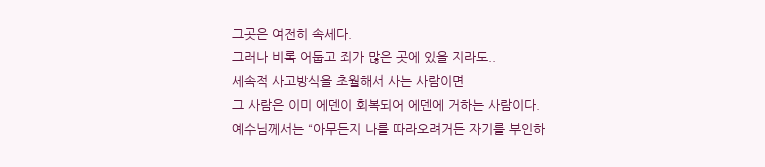그곳은 여전히 속세다.
그러나 비록 어둡고 죄가 많은 곳에 있을 지라도..
세속적 사고방식을 초월해서 사는 사람이면
그 사람은 이미 에덴이 회복되어 에덴에 거하는 사람이다.
예수님께서는 “아무든지 나를 따라오려거든 자기를 부인하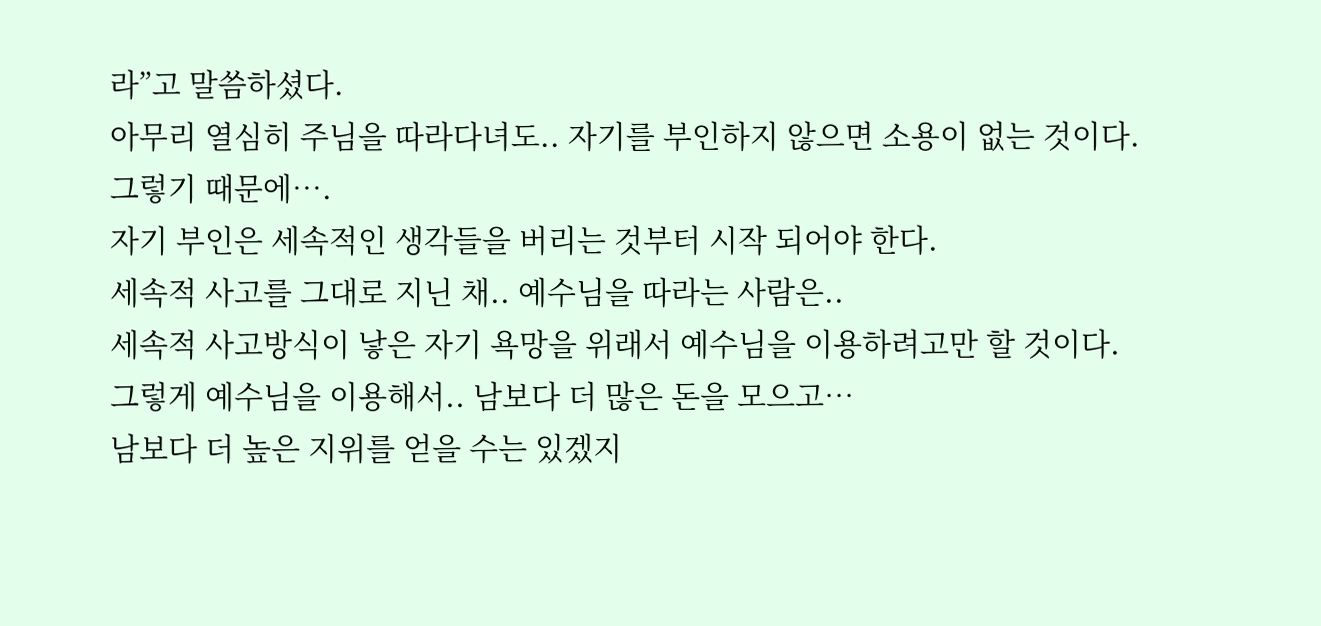라”고 말씀하셨다.
아무리 열심히 주님을 따라다녀도.. 자기를 부인하지 않으면 소용이 없는 것이다.
그렇기 때문에….
자기 부인은 세속적인 생각들을 버리는 것부터 시작 되어야 한다.
세속적 사고를 그대로 지닌 채.. 예수님을 따라는 사람은..
세속적 사고방식이 낳은 자기 욕망을 위래서 예수님을 이용하려고만 할 것이다.
그렇게 예수님을 이용해서.. 남보다 더 많은 돈을 모으고…
남보다 더 높은 지위를 얻을 수는 있겠지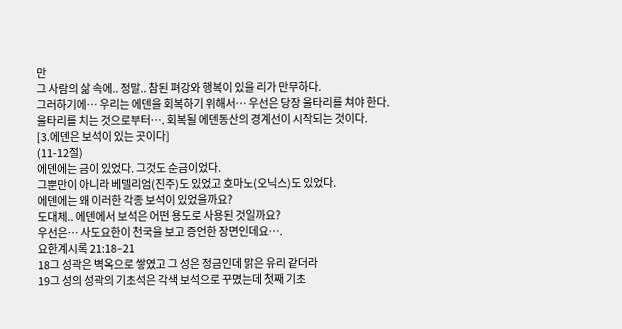만
그 사람의 삶 속에.. 정말.. 참된 펴강와 행복이 있을 리가 만무하다.
그러하기에… 우리는 에덴을 회복하기 위해서… 우선은 당장 울타리를 쳐야 한다.
울타리를 치는 것으로부터…. 회복될 에덴동산의 경계선이 시작되는 것이다.
[3.에덴은 보석이 있는 곳이다]
(11-12절)
에덴에는 금이 있었다. 그것도 순금이었다.
그뿐만이 아니라 베델리엄(진주)도 있었고 호마노(오닉스)도 있었다.
에덴에는 왜 이러한 각종 보석이 있었을까요?
도대체.. 에덴에서 보석은 어떤 용도로 사용된 것일까요?
우선은… 사도요한이 천국을 보고 증언한 장면인데요….
요한계시록 21:18–21
18그 성곽은 벽옥으로 쌓였고 그 성은 정금인데 맑은 유리 같더라
19그 성의 성곽의 기초석은 각색 보석으로 꾸몄는데 첫째 기초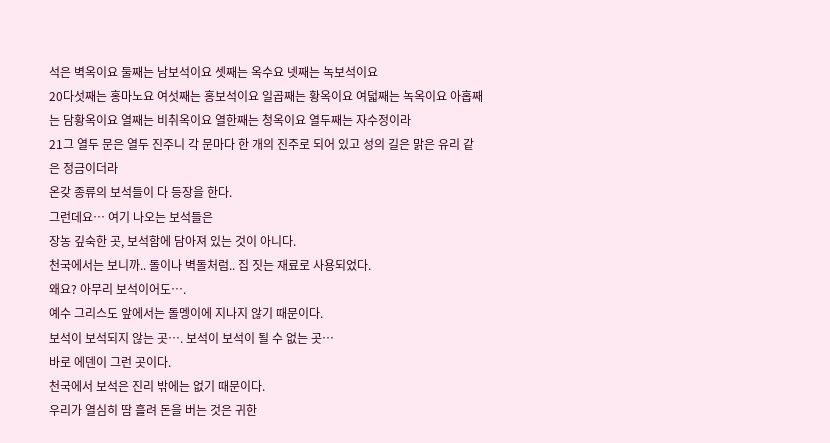석은 벽옥이요 둘째는 남보석이요 셋째는 옥수요 넷째는 녹보석이요
20다섯째는 홍마노요 여섯째는 홍보석이요 일곱째는 황옥이요 여덟째는 녹옥이요 아홉째는 담황옥이요 열째는 비취옥이요 열한째는 청옥이요 열두째는 자수정이라
21그 열두 문은 열두 진주니 각 문마다 한 개의 진주로 되어 있고 성의 길은 맑은 유리 같은 정금이더라
온갖 종류의 보석들이 다 등장을 한다.
그런데요… 여기 나오는 보석들은
장농 깊숙한 곳, 보석함에 담아져 있는 것이 아니다.
천국에서는 보니까.. 돌이나 벽돌처럼.. 집 짓는 재료로 사용되었다.
왜요? 아무리 보석이어도….
예수 그리스도 앞에서는 돌멩이에 지나지 않기 때문이다.
보석이 보석되지 않는 곳…. 보석이 보석이 될 수 없는 곳…
바로 에덴이 그런 곳이다.
천국에서 보석은 진리 밖에는 없기 때문이다.
우리가 열심히 땀 흘려 돈을 버는 것은 귀한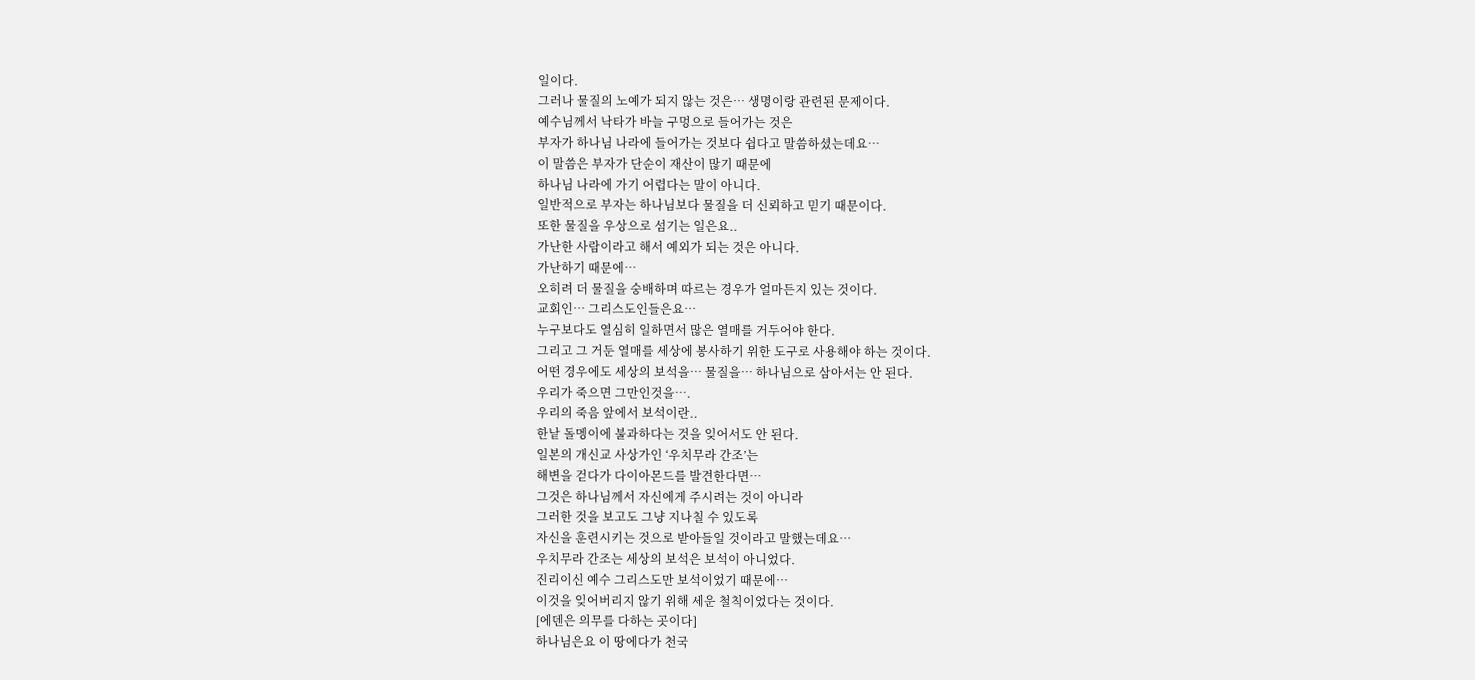일이다.
그러나 물질의 노예가 되지 않는 것은… 생명이랑 관련된 문제이다.
예수님께서 낙타가 바늘 구멍으로 들어가는 것은
부자가 하나님 나라에 들어가는 것보다 쉽다고 말씀하셨는데요…
이 말씀은 부자가 단순이 재산이 많기 때문에
하나님 나라에 가기 어렵다는 말이 아니다.
일반적으로 부자는 하나님보다 물질을 더 신뢰하고 믿기 때문이다.
또한 물질을 우상으로 섬기는 일은요..
가난한 사람이라고 해서 예외가 되는 것은 아니다.
가난하기 때문에…
오히려 더 물질을 숭배하며 따르는 경우가 얼마든지 있는 것이다.
교회인… 그리스도인들은요…
누구보다도 열심히 일하면서 많은 열매를 거두어야 한다.
그리고 그 거둔 열매를 세상에 봉사하기 위한 도구로 사용해야 하는 것이다.
어떤 경우에도 세상의 보석을… 물질을… 하나님으로 삼아서는 안 된다.
우리가 죽으면 그만인것을….
우리의 죽음 앞에서 보석이란..
한낱 돌멩이에 불과하다는 것을 잊어서도 안 된다.
일본의 개신교 사상가인 ‘우치무라 간조’는
해변을 걷다가 다이아몬드를 발견한다면…
그것은 하나님께서 자신에게 주시려는 것이 아니라
그러한 것을 보고도 그냥 지나칠 수 있도록
자신을 훈련시키는 것으로 받아들일 것이라고 말했는데요…
우치무라 간조는 세상의 보석은 보석이 아니었다.
진리이신 예수 그리스도만 보석이었기 때문에…
이것을 잊어버리지 않기 위해 세운 철칙이었다는 것이다.
[에덴은 의무를 다하는 곳이다]
하나님은요 이 땅에다가 천국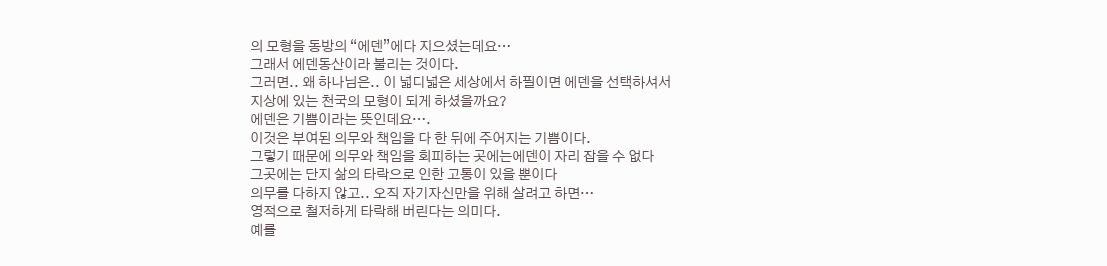의 모형을 동방의 “에덴”에다 지으셨는데요…
그래서 에덴동산이라 불리는 것이다.
그러면.. 왜 하나님은.. 이 넓디넓은 세상에서 하필이면 에덴을 선택하셔서
지상에 있는 천국의 모형이 되게 하셨을까요?
에덴은 기쁨이라는 뜻인데요….
이것은 부여된 의무와 책임을 다 한 뒤에 주어지는 기쁨이다.
그렇기 때문에 의무와 책임을 회피하는 곳에는에덴이 자리 잡을 수 없다
그곳에는 단지 삶의 타락으로 인한 고통이 있을 뿐이다
의무를 다하지 않고.. 오직 자기자신만을 위해 살려고 하면…
영적으로 철저하게 타락해 버린다는 의미다.
예를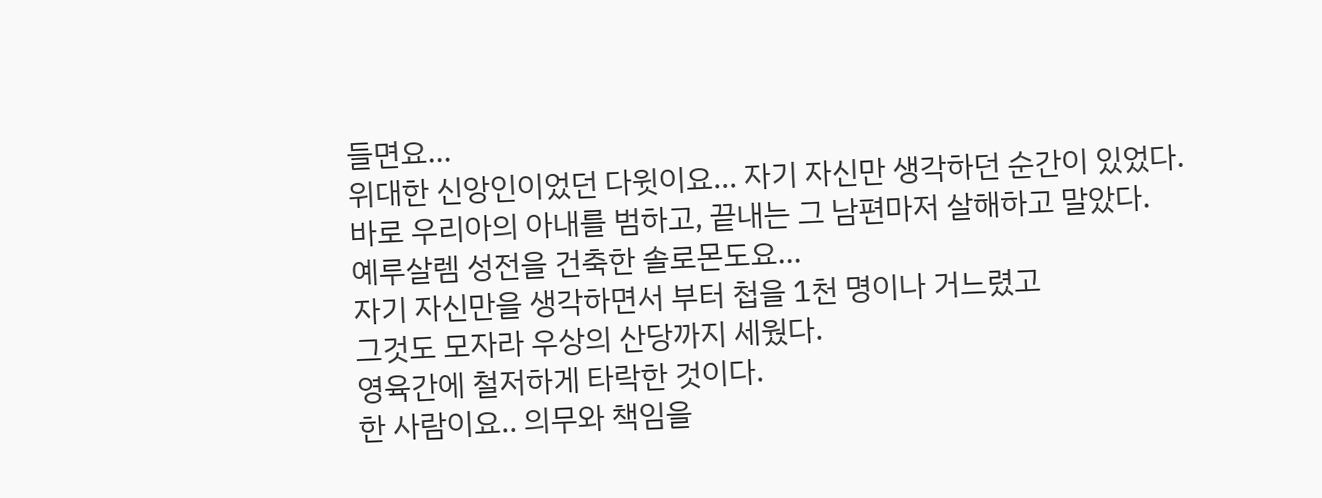들면요…
위대한 신앙인이었던 다윗이요… 자기 자신만 생각하던 순간이 있었다.
바로 우리아의 아내를 범하고, 끝내는 그 남편마저 살해하고 말았다.
예루살렘 성전을 건축한 솔로몬도요…
자기 자신만을 생각하면서 부터 첩을 1천 명이나 거느렸고
그것도 모자라 우상의 산당까지 세웠다.
영육간에 철저하게 타락한 것이다.
한 사람이요.. 의무와 책임을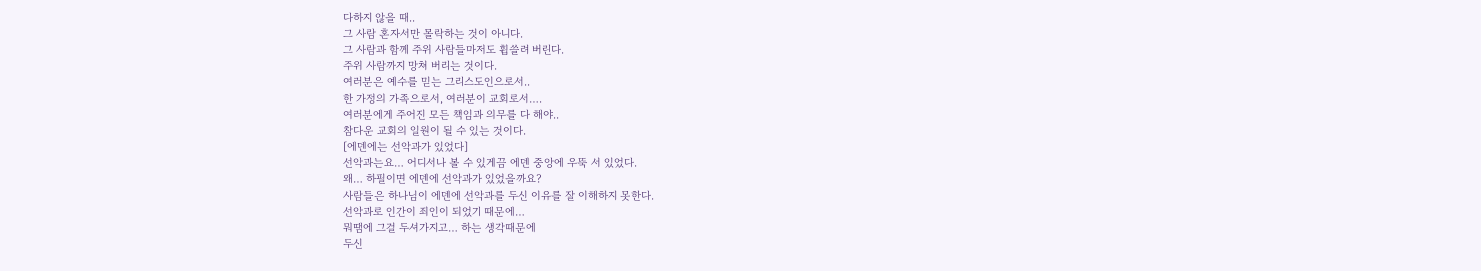다하지 않을 때..
그 사람 혼자서만 몰락하는 것이 아니다.
그 사람과 함께 주위 사람들마저도 휩쓸려 버린다.
주위 사람까지 망쳐 버리는 것이다.
여러분은 예수를 믿는 그리스도인으로서..
한 가정의 가족으로서, 여러분이 교회로서….
여러분에게 주어진 모든 책임과 의무를 다 해야..
참다운 교회의 일원이 될 수 있는 것이다.
[에덴에는 선악과가 있었다]
선악과는요… 어디서나 볼 수 있게끔 에덴 중앙에 우뚝 서 있었다.
왜… 하필이면 에덴에 선악과가 있었을까요?
사람들은 하나님이 에덴에 선악과를 두신 이유를 잘 이해하지 못한다.
선악과로 인간이 죄인이 되었기 때문에…
뭐땜에 그걸 두셔가지고… 하는 생각때문에
두신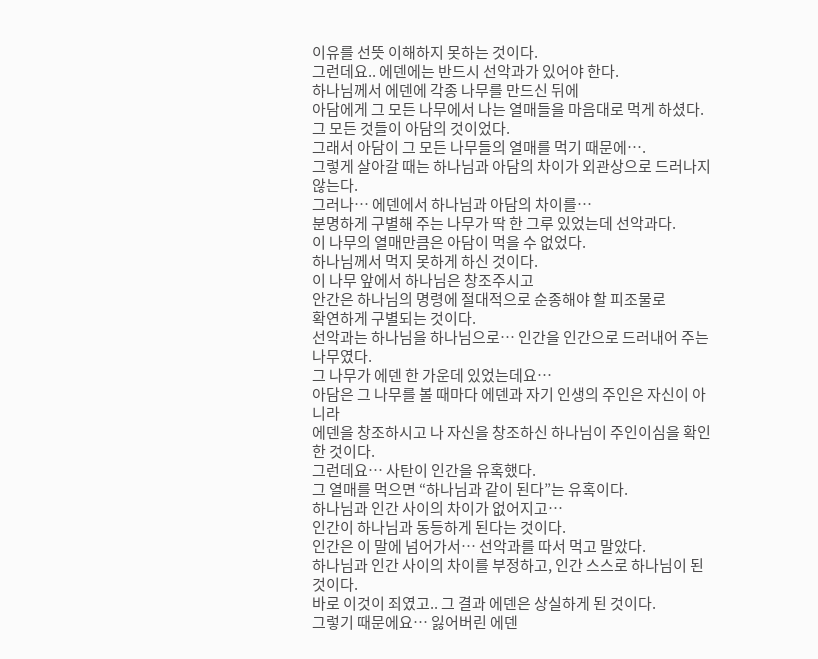이유를 선뜻 이해하지 못하는 것이다.
그런데요.. 에덴에는 반드시 선악과가 있어야 한다.
하나님께서 에덴에 각종 나무를 만드신 뒤에
아담에게 그 모든 나무에서 나는 열매들을 마음대로 먹게 하셨다.
그 모든 것들이 아담의 것이었다.
그래서 아담이 그 모든 나무들의 열매를 먹기 때문에….
그렇게 살아갈 때는 하나님과 아담의 차이가 외관상으로 드러나지 않는다.
그러나… 에덴에서 하나님과 아담의 차이를…
분명하게 구별해 주는 나무가 딱 한 그루 있었는데 선악과다.
이 나무의 열매만큼은 아담이 먹을 수 없었다.
하나님께서 먹지 못하게 하신 것이다.
이 나무 앞에서 하나님은 창조주시고
안간은 하나님의 명령에 절대적으로 순종해야 할 피조물로
확연하게 구별되는 것이다.
선악과는 하나님을 하나님으로… 인간을 인간으로 드러내어 주는 나무였다.
그 나무가 에덴 한 가운데 있었는데요…
아담은 그 나무를 볼 때마다 에덴과 자기 인생의 주인은 자신이 아니라
에덴을 창조하시고 나 자신을 창조하신 하나님이 주인이심을 확인한 것이다.
그런데요… 사탄이 인간을 유혹했다.
그 열매를 먹으면 “하나님과 같이 된다”는 유혹이다.
하나님과 인간 사이의 차이가 없어지고…
인간이 하나님과 동등하게 된다는 것이다.
인간은 이 말에 넘어가서… 선악과를 따서 먹고 말았다.
하나님과 인간 사이의 차이를 부정하고, 인간 스스로 하나님이 된 것이다.
바로 이것이 죄였고.. 그 결과 에덴은 상실하게 된 것이다.
그렇기 때문에요… 잃어버린 에덴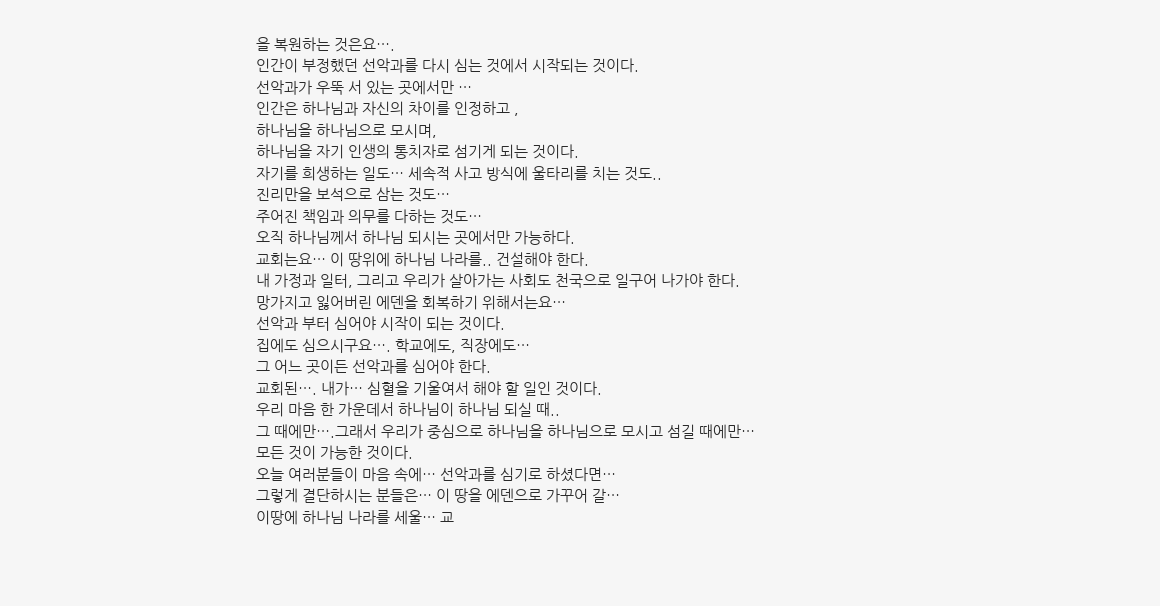을 복원하는 것은요….
인간이 부정했던 선악과를 다시 심는 것에서 시작되는 것이다.
선악과가 우뚝 서 있는 곳에서만 …
인간은 하나님과 자신의 차이를 인정하고 ,
하나님을 하나님으로 모시며,
하나님을 자기 인생의 통치자로 섬기게 되는 것이다.
자기를 희생하는 일도… 세속적 사고 방식에 울타리를 치는 것도..
진리만을 보석으로 삼는 것도…
주어진 책임과 의무를 다하는 것도…
오직 하나님께서 하나님 되시는 곳에서만 가능하다.
교회는요… 이 땅위에 하나님 나라를.. 건설해야 한다.
내 가정과 일터, 그리고 우리가 살아가는 사회도 천국으로 일구어 나가야 한다.
망가지고 잃어버린 에덴을 회복하기 위해서는요…
선악과 부터 심어야 시작이 되는 것이다.
집에도 심으시구요…. 학교에도, 직장에도…
그 어느 곳이든 선악과를 심어야 한다.
교회된…. 내가… 심혈을 기울여서 해야 할 일인 것이다.
우리 마음 한 가운데서 하나님이 하나님 되실 때..
그 때에만….그래서 우리가 중심으로 하나님을 하나님으로 모시고 섬길 때에만…
모든 것이 가능한 것이다.
오늘 여러분들이 마음 속에… 선악과를 심기로 하셨다면…
그렇게 결단하시는 분들은… 이 땅을 에덴으로 가꾸어 갈…
이땅에 하나님 나라를 세울… 교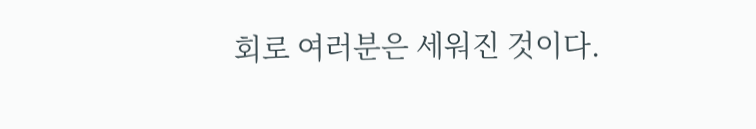회로 여러분은 세워진 것이다.